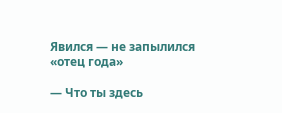Явился — не запылился «отец года»

— Что ты здесь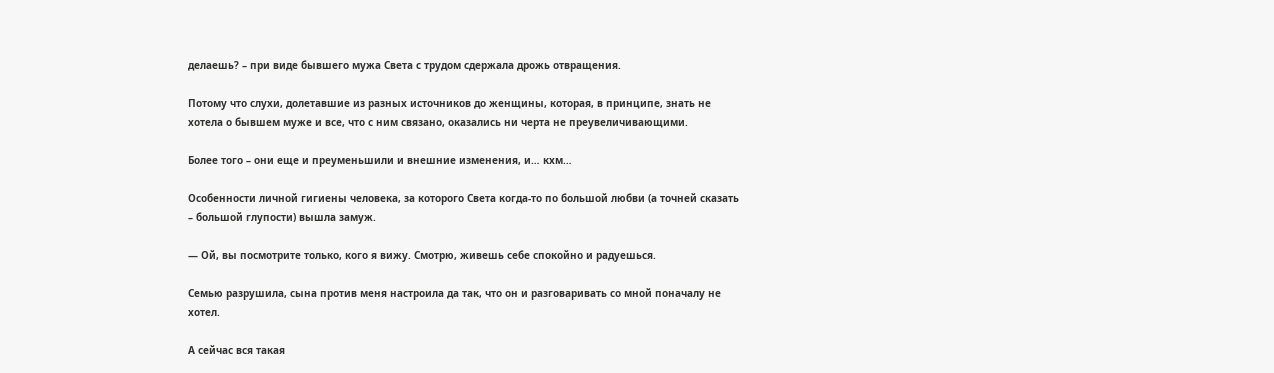делаешь? – при виде бывшего мужа Света с трудом сдержала дрожь отвращения.

Потому что слухи, долетавшие из разных источников до женщины, которая, в принципе, знать не хотела о бывшем муже и все, что с ним связано, оказались ни черта не преувеличивающими.

Более того – они еще и преуменьшили и внешние изменения, и… кхм…

Особенности личной гигиены человека, за которого Света когда-то по большой любви (а точней сказать – большой глупости) вышла замуж.

— Ой, вы посмотрите только, кого я вижу. Смотрю, живешь себе спокойно и радуешься.

Семью разрушила, сына против меня настроила да так, что он и разговаривать со мной поначалу не хотел.

А сейчас вся такая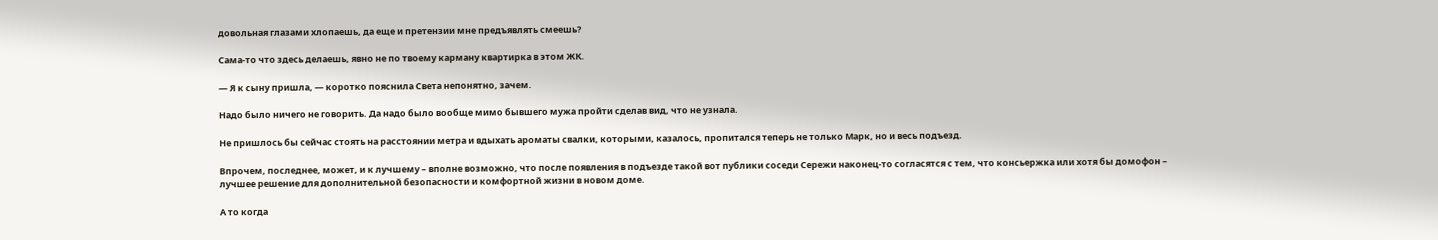довольная глазами хлопаешь, да еще и претензии мне предъявлять смеешь?

Сама-то что здесь делаешь, явно не по твоему карману квартирка в этом ЖК.

— Я к сыну пришла, — коротко пояснила Света непонятно, зачем.

Надо было ничего не говорить. Да надо было вообще мимо бывшего мужа пройти сделав вид, что не узнала.

Не пришлось бы сейчас стоять на расстоянии метра и вдыхать ароматы свалки, которыми, казалось, пропитался теперь не только Марк, но и весь подъезд.

Впрочем, последнее, может, и к лучшему – вполне возможно, что после появления в подъезде такой вот публики соседи Сережи наконец-то согласятся с тем, что консьержка или хотя бы домофон – лучшее решение для дополнительной безопасности и комфортной жизни в новом доме.

А то когда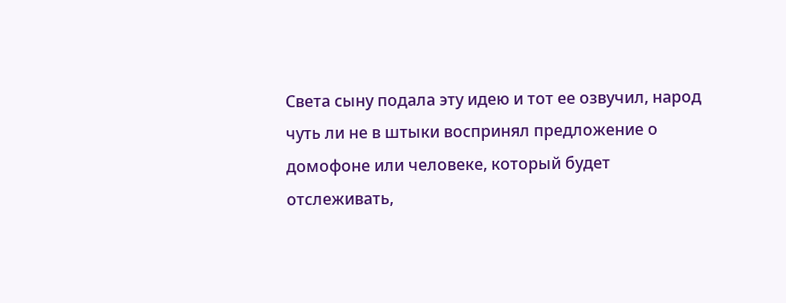Света сыну подала эту идею и тот ее озвучил, народ чуть ли не в штыки воспринял предложение о домофоне или человеке, который будет отслеживать,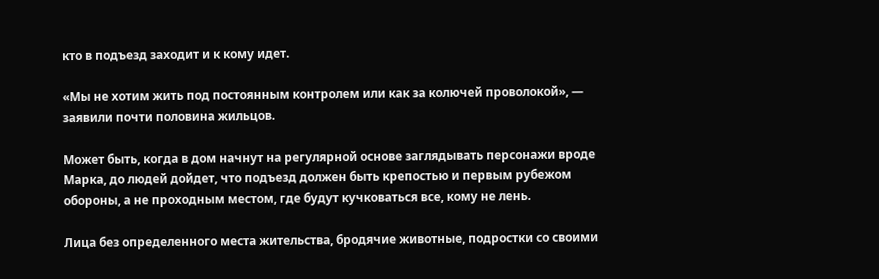кто в подъезд заходит и к кому идет.

«Мы не хотим жить под постоянным контролем или как за колючей проволокой», — заявили почти половина жильцов.

Может быть, когда в дом начнут на регулярной основе заглядывать персонажи вроде Марка, до людей дойдет, что подъезд должен быть крепостью и первым рубежом обороны, а не проходным местом, где будут кучковаться все, кому не лень.

Лица без определенного места жительства, бродячие животные, подростки со своими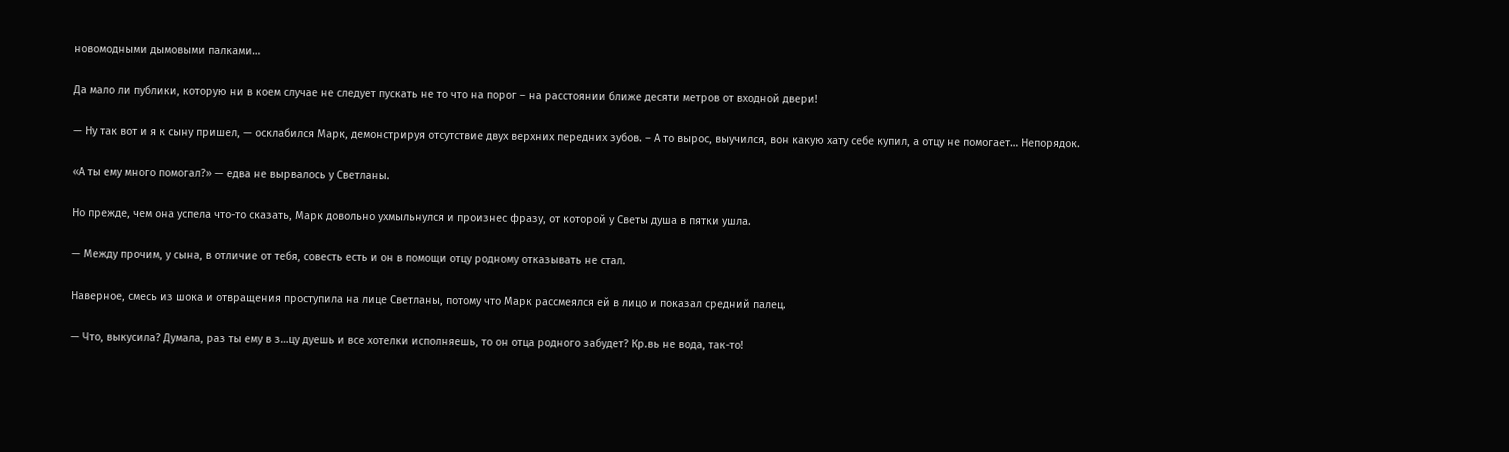новомодными дымовыми палками…

Да мало ли публики, которую ни в коем случае не следует пускать не то что на порог – на расстоянии ближе десяти метров от входной двери!

— Ну так вот и я к сыну пришел, — осклабился Марк, демонстрируя отсутствие двух верхних передних зубов. – А то вырос, выучился, вон какую хату себе купил, а отцу не помогает… Непорядок.

«А ты ему много помогал?» — едва не вырвалось у Светланы.

Но прежде, чем она успела что-то сказать, Марк довольно ухмыльнулся и произнес фразу, от которой у Светы душа в пятки ушла.

— Между прочим, у сына, в отличие от тебя, совесть есть и он в помощи отцу родному отказывать не стал.

Наверное, смесь из шока и отвращения проступила на лице Светланы, потому что Марк рассмеялся ей в лицо и показал средний палец.

— Что, выкусила? Думала, раз ты ему в з…цу дуешь и все хотелки исполняешь, то он отца родного забудет? Кр.вь не вода, так-то!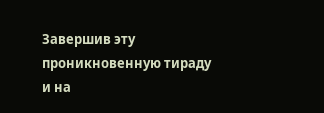Завершив эту проникновенную тираду и на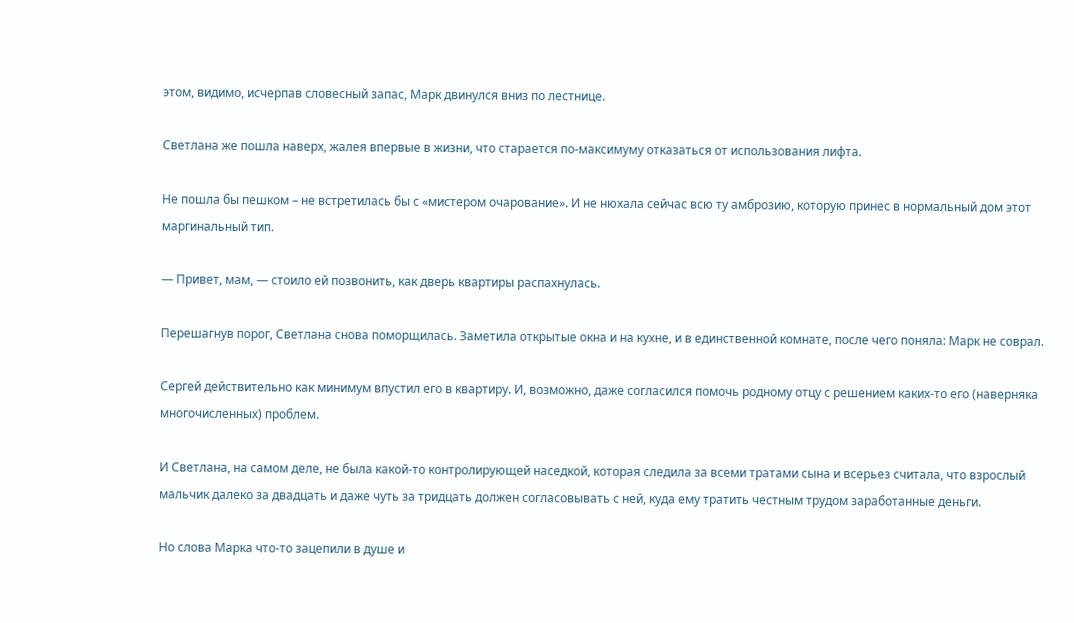этом, видимо, исчерпав словесный запас, Марк двинулся вниз по лестнице.

Светлана же пошла наверх, жалея впервые в жизни, что старается по-максимуму отказаться от использования лифта.

Не пошла бы пешком – не встретилась бы с «мистером очарование». И не нюхала сейчас всю ту амброзию, которую принес в нормальный дом этот маргинальный тип.

— Привет, мам, — стоило ей позвонить, как дверь квартиры распахнулась.

Перешагнув порог, Светлана снова поморщилась. Заметила открытые окна и на кухне, и в единственной комнате, после чего поняла: Марк не соврал.

Сергей действительно как минимум впустил его в квартиру. И, возможно, даже согласился помочь родному отцу с решением каких-то его (наверняка многочисленных) проблем.

И Светлана, на самом деле, не была какой-то контролирующей наседкой, которая следила за всеми тратами сына и всерьез считала, что взрослый мальчик далеко за двадцать и даже чуть за тридцать должен согласовывать с ней, куда ему тратить честным трудом заработанные деньги.

Но слова Марка что-то зацепили в душе и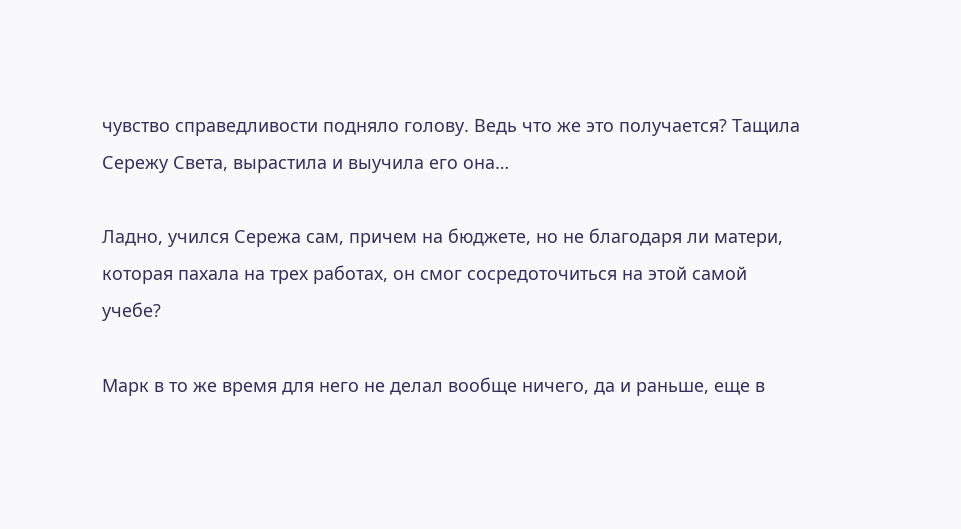чувство справедливости подняло голову. Ведь что же это получается? Тащила Сережу Света, вырастила и выучила его она…

Ладно, учился Сережа сам, причем на бюджете, но не благодаря ли матери, которая пахала на трех работах, он смог сосредоточиться на этой самой учебе?

Марк в то же время для него не делал вообще ничего, да и раньше, еще в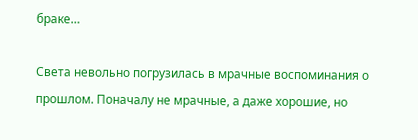браке…

Света невольно погрузилась в мрачные воспоминания о прошлом. Поначалу не мрачные, а даже хорошие, но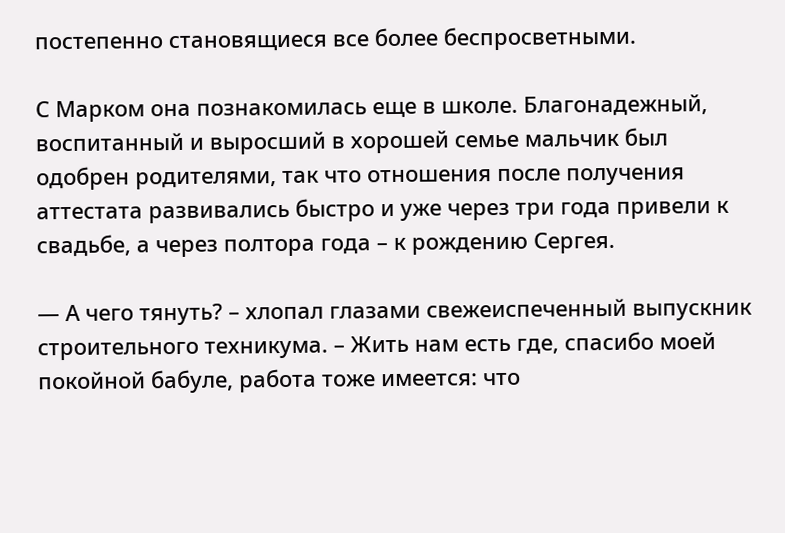постепенно становящиеся все более беспросветными.

С Марком она познакомилась еще в школе. Благонадежный, воспитанный и выросший в хорошей семье мальчик был одобрен родителями, так что отношения после получения аттестата развивались быстро и уже через три года привели к свадьбе, а через полтора года – к рождению Сергея.

— А чего тянуть? – хлопал глазами свежеиспеченный выпускник строительного техникума. – Жить нам есть где, спасибо моей покойной бабуле, работа тоже имеется: что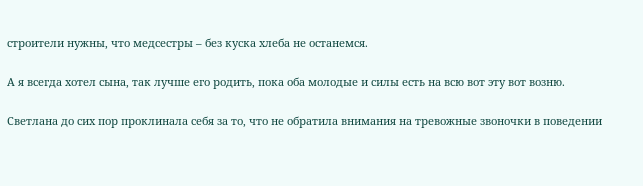строители нужны, что медсестры – без куска хлеба не останемся.

А я всегда хотел сына, так лучше его родить, пока оба молодые и силы есть на всю вот эту вот возню.

Светлана до сих пор проклинала себя за то, что не обратила внимания на тревожные звоночки в поведении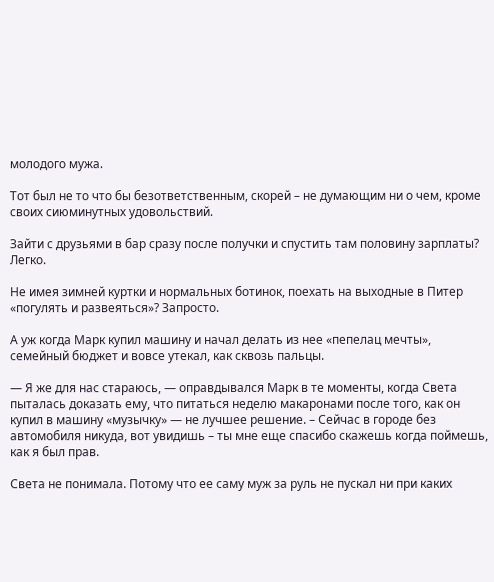молодого мужа.

Тот был не то что бы безответственным, скорей – не думающим ни о чем, кроме своих сиюминутных удовольствий.

Зайти с друзьями в бар сразу после получки и спустить там половину зарплаты? Легко.

Не имея зимней куртки и нормальных ботинок, поехать на выходные в Питер «погулять и развеяться»? Запросто.

А уж когда Марк купил машину и начал делать из нее «пепелац мечты», семейный бюджет и вовсе утекал, как сквозь пальцы.

— Я же для нас стараюсь, — оправдывался Марк в те моменты, когда Света пыталась доказать ему, что питаться неделю макаронами после того, как он купил в машину «музычку» — не лучшее решение. – Сейчас в городе без автомобиля никуда, вот увидишь – ты мне еще спасибо скажешь когда поймешь, как я был прав.

Света не понимала. Потому что ее саму муж за руль не пускал ни при каких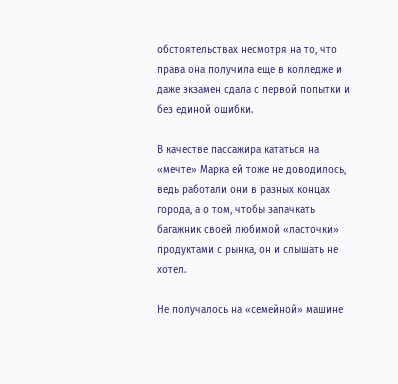обстоятельствах несмотря на то, что права она получила еще в колледже и даже экзамен сдала с первой попытки и без единой ошибки.

В качестве пассажира кататься на «мечте» Марка ей тоже не доводилось, ведь работали они в разных концах города, а о том, чтобы запачкать багажник своей любимой «ласточки» продуктами с рынка, он и слышать не хотел.

Не получалось на «семейной» машине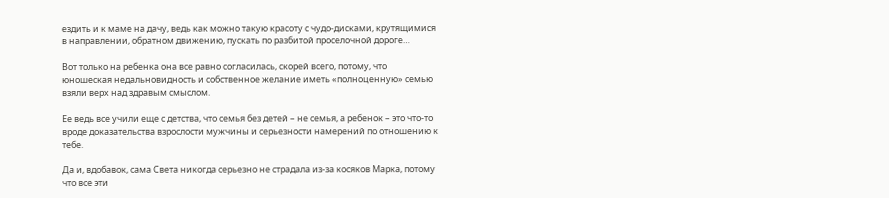ездить и к маме на дачу, ведь как можно такую красоту с чудо-дисками, крутящимися в направлении, обратном движению, пускать по разбитой проселочной дороге…

Вот только на ребенка она все равно согласилась, скорей всего, потому, что юношеская недальновидность и собственное желание иметь «полноценную» семью взяли верх над здравым смыслом.

Ее ведь все учили еще с детства, что семья без детей – не семья, а ребенок – это что-то вроде доказательства взрослости мужчины и серьезности намерений по отношению к тебе.

Да и, вдобавок, сама Света никогда серьезно не страдала из-за косяков Марка, потому что все эти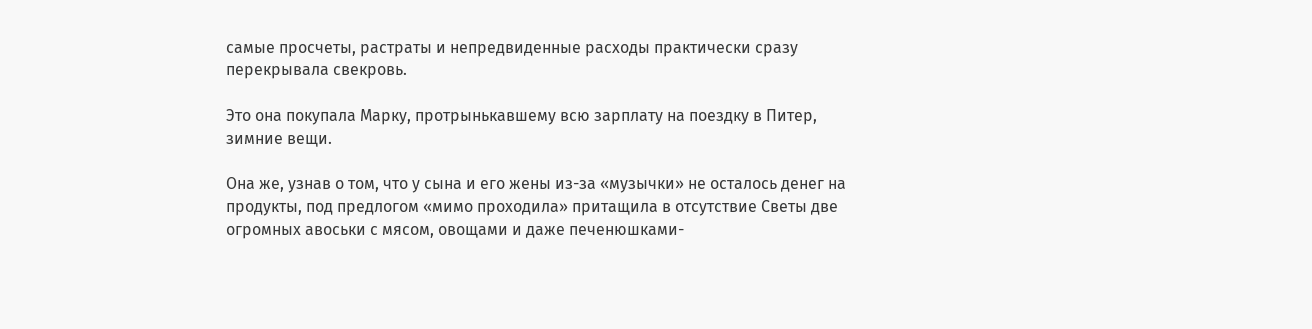самые просчеты, растраты и непредвиденные расходы практически сразу перекрывала свекровь.

Это она покупала Марку, протрынькавшему всю зарплату на поездку в Питер, зимние вещи.

Она же, узнав о том, что у сына и его жены из-за «музычки» не осталось денег на продукты, под предлогом «мимо проходила» притащила в отсутствие Светы две огромных авоськи с мясом, овощами и даже печенюшками-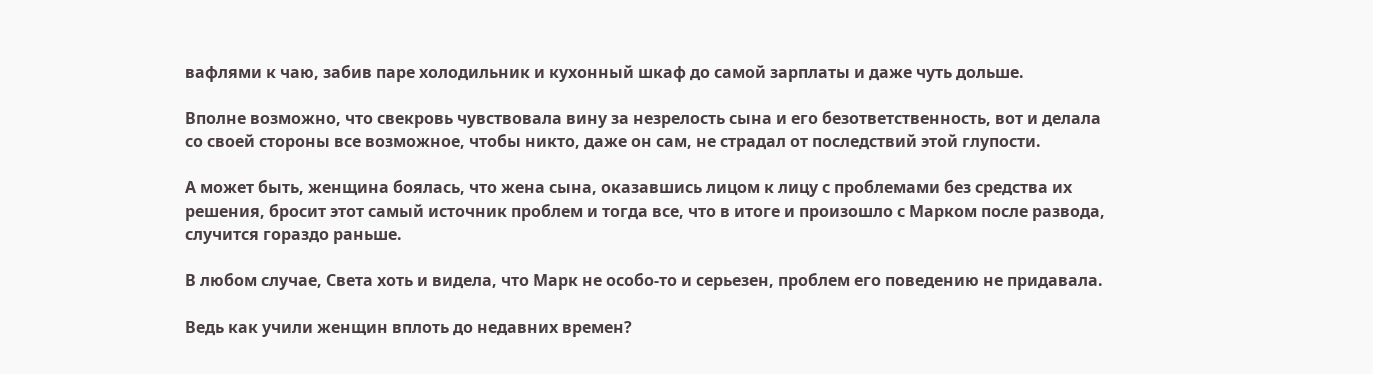вафлями к чаю, забив паре холодильник и кухонный шкаф до самой зарплаты и даже чуть дольше.

Вполне возможно, что свекровь чувствовала вину за незрелость сына и его безответственность, вот и делала со своей стороны все возможное, чтобы никто, даже он сам, не страдал от последствий этой глупости.

А может быть, женщина боялась, что жена сына, оказавшись лицом к лицу с проблемами без средства их решения, бросит этот самый источник проблем и тогда все, что в итоге и произошло с Марком после развода, случится гораздо раньше.

В любом случае, Света хоть и видела, что Марк не особо-то и серьезен, проблем его поведению не придавала.

Ведь как учили женщин вплоть до недавних времен?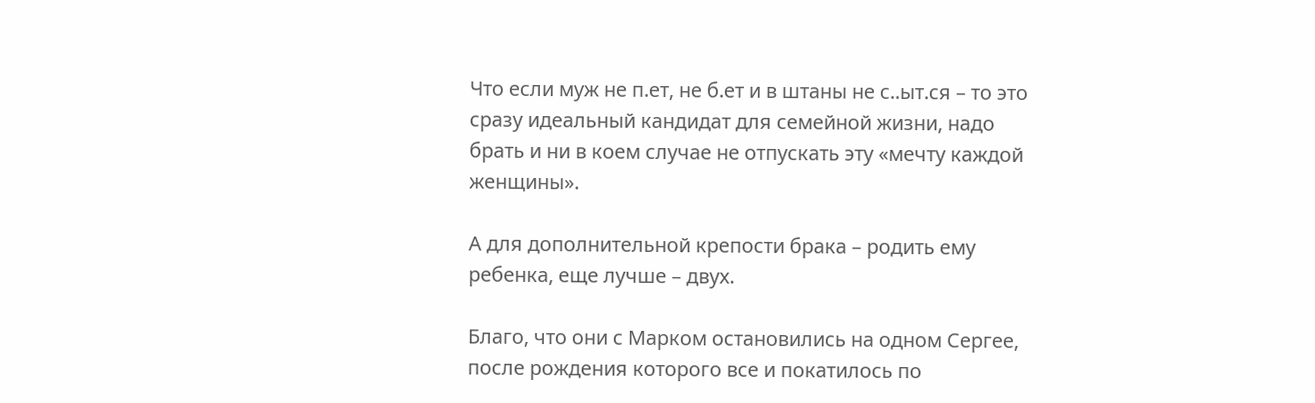Что если муж не п.ет, не б.ет и в штаны не с..ыт.ся – то это сразу идеальный кандидат для семейной жизни, надо брать и ни в коем случае не отпускать эту «мечту каждой женщины».

А для дополнительной крепости брака – родить ему ребенка, еще лучше – двух.

Благо, что они с Марком остановились на одном Сергее, после рождения которого все и покатилось по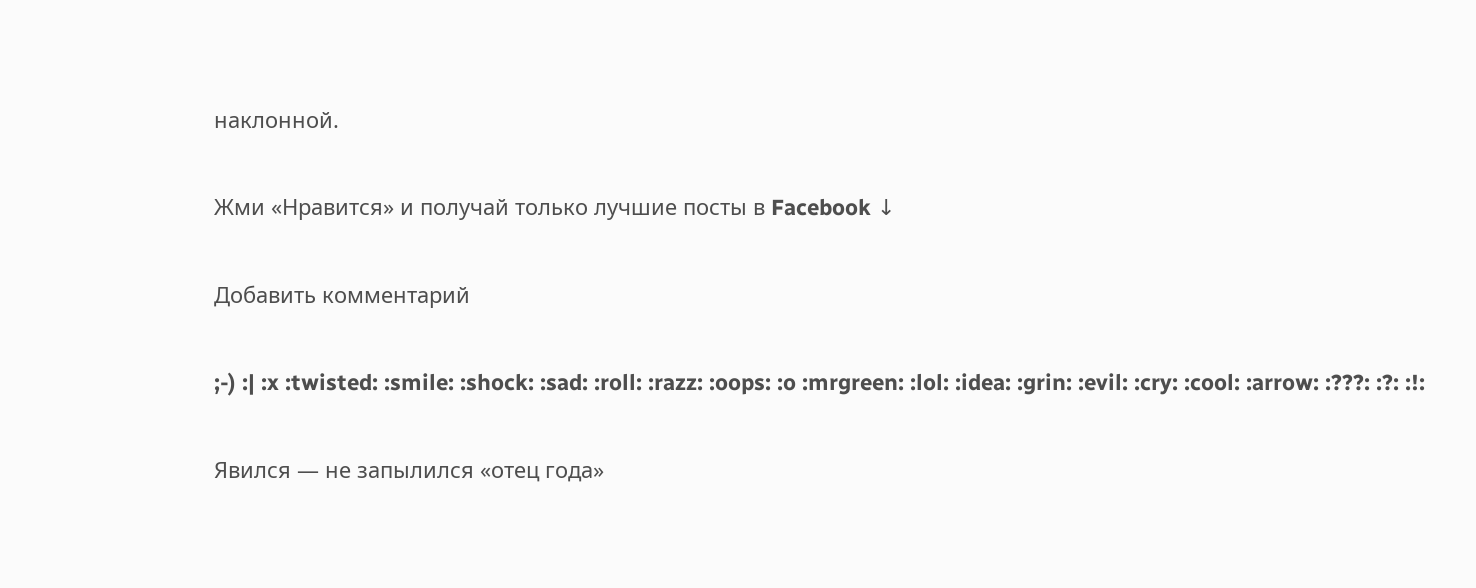наклонной.

Жми «Нравится» и получай только лучшие посты в Facebook ↓

Добавить комментарий

;-) :| :x :twisted: :smile: :shock: :sad: :roll: :razz: :oops: :o :mrgreen: :lol: :idea: :grin: :evil: :cry: :cool: :arrow: :???: :?: :!:

Явился — не запылился «отец года»